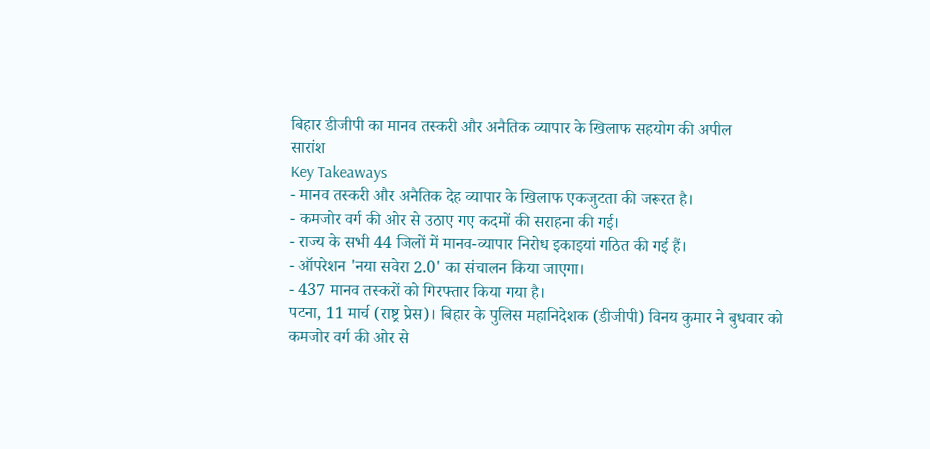बिहार डीजीपी का मानव तस्करी और अनैतिक व्यापार के खिलाफ सहयोग की अपील
सारांश
Key Takeaways
- मानव तस्करी और अनैतिक देह व्यापार के खिलाफ एकजुटता की जरूरत है।
- कमजोर वर्ग की ओर से उठाए गए कदमों की सराहना की गई।
- राज्य के सभी 44 जिलों में मानव-व्यापार निरोध इकाइयां गठित की गई हैं।
- ऑपरेशन 'नया सवेरा 2.0' का संचालन किया जाएगा।
- 437 मानव तस्करों को गिरफ्तार किया गया है।
पटना, 11 मार्च (राष्ट्र प्रेस)। बिहार के पुलिस महानिदेशक (डीजीपी) विनय कुमार ने बुधवार को कमजोर वर्ग की ओर से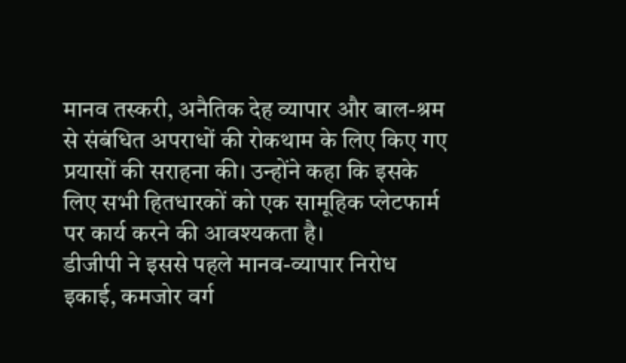मानव तस्करी, अनैतिक देह व्यापार और बाल-श्रम से संबंधित अपराधों की रोकथाम के लिए किए गए प्रयासों की सराहना की। उन्होंने कहा कि इसके लिए सभी हितधारकों को एक सामूहिक प्लेटफार्म पर कार्य करने की आवश्यकता है।
डीजीपी ने इससे पहले मानव-व्यापार निरोध इकाई, कमजोर वर्ग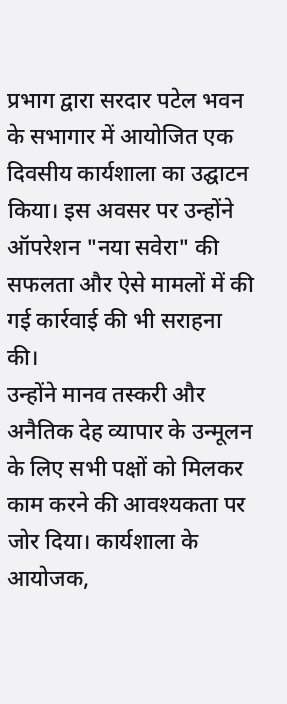प्रभाग द्वारा सरदार पटेल भवन के सभागार में आयोजित एक दिवसीय कार्यशाला का उद्घाटन किया। इस अवसर पर उन्होंने ऑपरेशन "नया सवेरा" की सफलता और ऐसे मामलों में की गई कार्रवाई की भी सराहना की।
उन्होंने मानव तस्करी और अनैतिक देह व्यापार के उन्मूलन के लिए सभी पक्षों को मिलकर काम करने की आवश्यकता पर जोर दिया। कार्यशाला के आयोजक,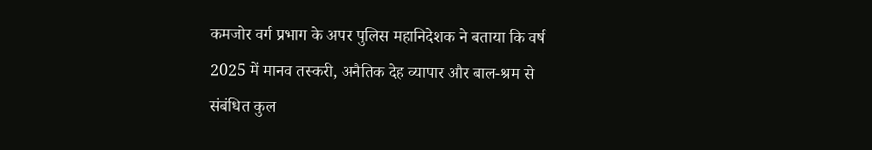कमजोर वर्ग प्रभाग के अपर पुलिस महानिदेशक ने बताया कि वर्ष 2025 में मानव तस्करी, अनैतिक देह व्यापार और बाल-श्रम से संबंधित कुल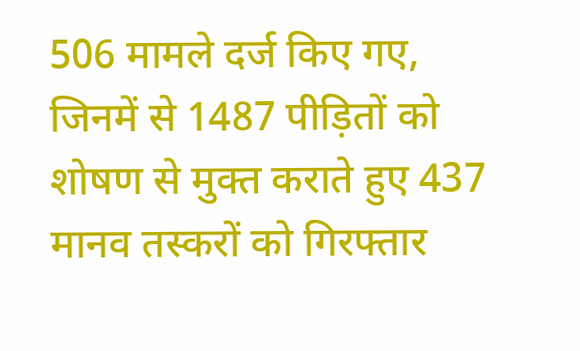506 मामले दर्ज किए गए, जिनमें से 1487 पीड़ितों को शोषण से मुक्त कराते हुए 437 मानव तस्करों को गिरफ्तार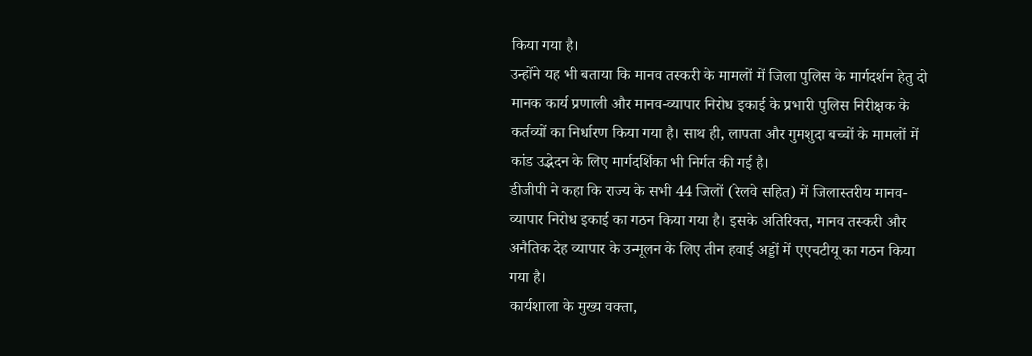किया गया है।
उन्होंने यह भी बताया कि मानव तस्करी के मामलों में जिला पुलिस के मार्गदर्शन हेतु दो मानक कार्य प्रणाली और मानव-व्यापार निरोध इकाई के प्रभारी पुलिस निरीक्षक के कर्तव्यों का निर्धारण किया गया है। साथ ही, लापता और गुमशुदा बच्चों के मामलों में कांड उद्भेदन के लिए मार्गदर्शिका भी निर्गत की गई है।
डीजीपी ने कहा कि राज्य के सभी 44 जिलों (रेलवे सहित) में जिलास्तरीय मानव-व्यापार निरोध इकाई का गठन किया गया है। इसके अतिरिक्त, मानव तस्करी और अनैतिक देह व्यापार के उन्मूलन के लिए तीन हवाई अड्डों में एएचटीयू का गठन किया गया है।
कार्यशाला के मुख्य वक्ता,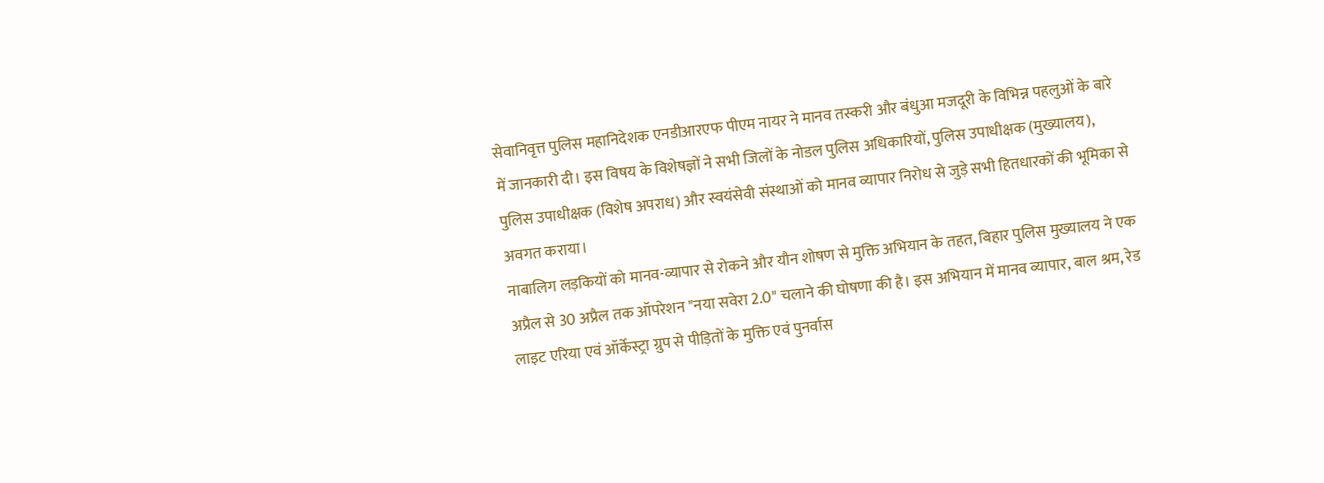सेवानिवृत्त पुलिस महानिदेशक एनडीआरएफ पीएम नायर ने मानव तस्करी और बंधुआ मजदूरी के विभिन्न पहलुओं के बारे में जानकारी दी। इस विषय के विशेषज्ञों ने सभी जिलों के नोडल पुलिस अधिकारियों, पुलिस उपाधीक्षक (मुख्यालय), पुलिस उपाधीक्षक (विशेष अपराध) और स्वयंसेवी संस्थाओं को मानव व्यापार निरोध से जुड़े सभी हितधारकों की भूमिका से अवगत कराया।
नाबालिग लड़कियों को मानव-व्यापार से रोकने और यौन शोषण से मुक्ति अभियान के तहत, बिहार पुलिस मुख्यालय ने एक अप्रैल से 30 अप्रैल तक ऑपरेशन "नया सवेरा 2.0" चलाने की घोषणा की है। इस अभियान में मानव व्यापार, बाल श्रम, रेड लाइट एरिया एवं ऑर्केस्ट्रा ग्रुप से पीड़ितों के मुक्ति एवं पुनर्वास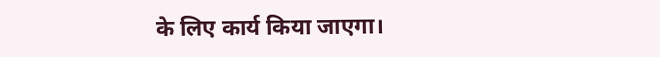के लिए कार्य किया जाएगा।